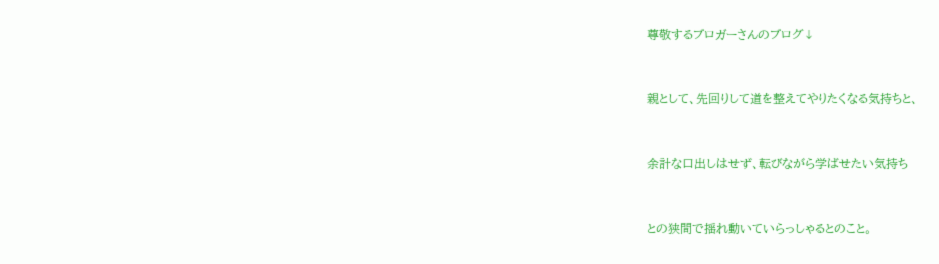尊敬するブロガーさんのブログ↓


親として、先回りして道を整えてやりたくなる気持ちと、


余計な口出しはせず、転びながら学ばせたい気持ち


との狭間で揺れ動いていらっしゃるとのこと。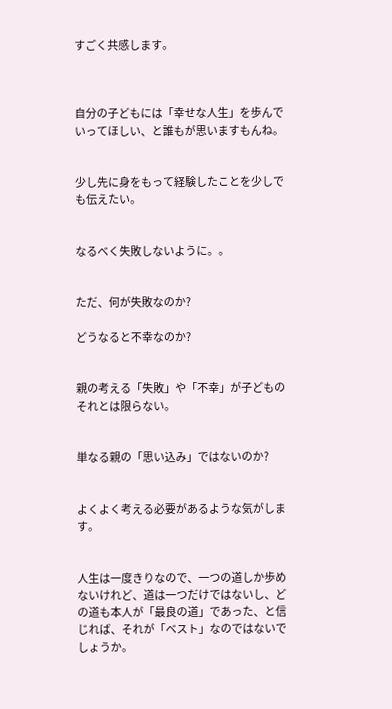すごく共感します。



自分の子どもには「幸せな人生」を歩んでいってほしい、と誰もが思いますもんね。


少し先に身をもって経験したことを少しでも伝えたい。


なるべく失敗しないように。。


ただ、何が失敗なのか?

どうなると不幸なのか?


親の考える「失敗」や「不幸」が子どものそれとは限らない。


単なる親の「思い込み」ではないのか?


よくよく考える必要があるような気がします。


人生は一度きりなので、一つの道しか歩めないけれど、道は一つだけではないし、どの道も本人が「最良の道」であった、と信じれば、それが「ベスト」なのではないでしょうか。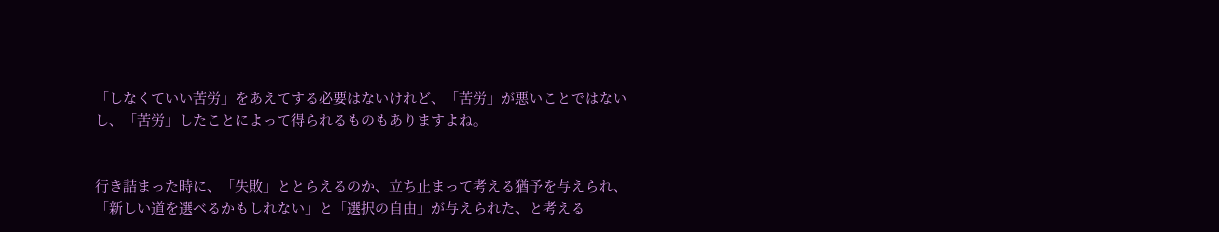「しなくていい苦労」をあえてする必要はないけれど、「苦労」が悪いことではないし、「苦労」したことによって得られるものもありますよね。


行き詰まった時に、「失敗」ととらえるのか、立ち止まって考える猶予を与えられ、「新しい道を選べるかもしれない」と「選択の自由」が与えられた、と考える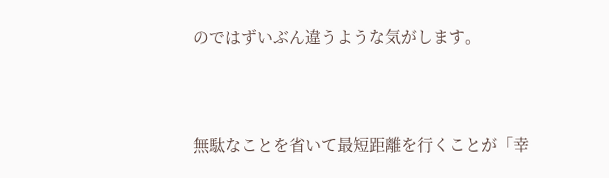のではずいぶん違うような気がします。



無駄なことを省いて最短距離を行くことが「幸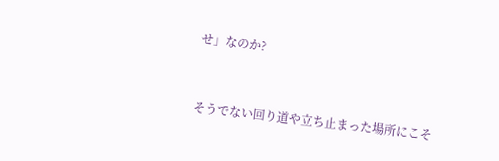せ」なのか?


そうでない回り道や立ち止まった場所にこそ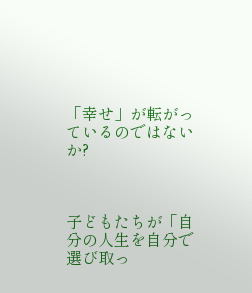「幸せ」が転がっているのではないか?



子どもたちが「自分の人生を自分で選び取っ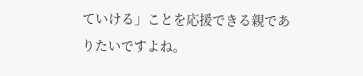ていける」ことを応援できる親でありたいですよね。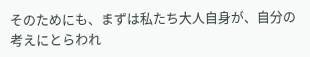そのためにも、まずは私たち大人自身が、自分の考えにとらわれ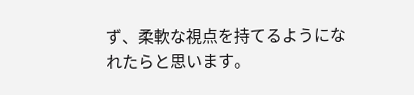ず、柔軟な視点を持てるようになれたらと思います。